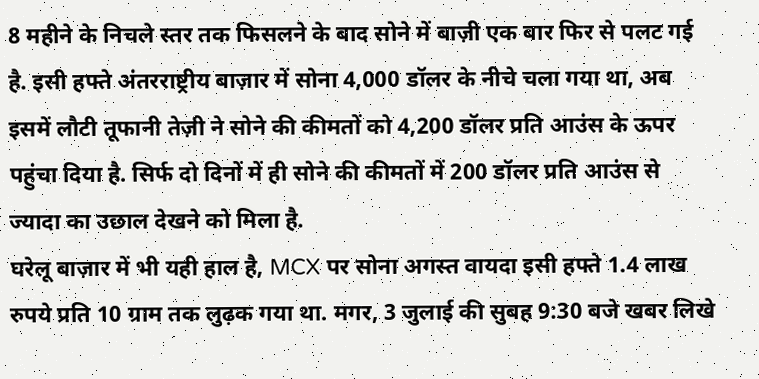8 महीने के निचले स्तर तक फिसलने के बाद सोने में बाज़ी एक बार फिर से पलट गई है. इसी हफ्ते अंतरराष्ट्रीय बाज़ार में सोना 4,000 डॉलर के नीचे चला गया था, अब इसमें लौटी तूफानी तेज़ी ने सोने की कीमतों को 4,200 डॉलर प्रति आउंस के ऊपर पहुंचा दिया है. सिर्फ दो दिनों में ही सोने की कीमतों में 200 डॉलर प्रति आउंस से ज्यादा का उछाल देखने को मिला है.
घरेलू बाज़ार में भी यही हाल है, MCX पर सोना अगस्त वायदा इसी हफ्ते 1.4 लाख रुपये प्रति 10 ग्राम तक लुढ़क गया था. मगर, 3 जुलाई की सुबह 9:30 बजे खबर लिखे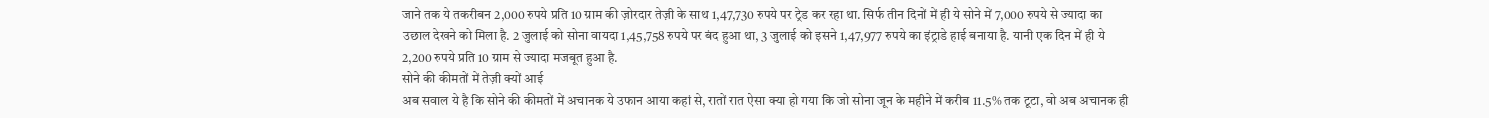जाने तक ये तकरीबन 2,000 रुपये प्रति 10 ग्राम की ज़ोरदार तेज़ी के साथ 1,47,730 रुपये पर ट्रेड कर रहा था. सिर्फ तीन दिनों में ही ये सोने में 7,000 रुपये से ज्यादा का उछाल देखने को मिला है. 2 जुलाई को सोना वायदा 1,45,758 रुपये पर बंद हुआ था, 3 जुलाई को इसने 1,47,977 रुपये का इंट्राडे हाई बनाया है. यानी एक दिन में ही ये 2,200 रुपये प्रति 10 ग्राम से ज्यादा मजबूत हुआ है.
सोने की कीमतों में तेज़ी क्यों आई
अब सवाल ये है कि सोने की कीमतों में अचानक ये उफान आया कहां से, रातों रात ऐसा क्या हो गया कि जो सोना जून के महीने में करीब 11.5% तक टूटा, वो अब अचानक ही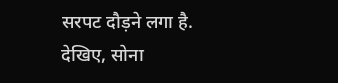सरपट दौड़ने लगा है.
देखिए, सोना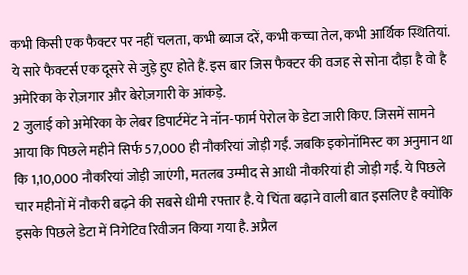कभी किसी एक फैक्टर पर नहीं चलता, कभी ब्याज दरें, कभी कच्चा तेल, कभी आर्थिक स्थितियां. ये सारे फैक्टर्स एक दूसरे से जुड़े हुए होते हैं. इस बार जिस फैक्टर की वजह से सोना दौड़ा है वो है अमेरिका के रोज़गार और बेरोज़गारी के आंकड़े.
2 जुलाई को अमेरिका के लेबर डिपार्टमेंट ने नॉन-फार्म पेरोल के डेटा जारी किए. जिसमें सामने आया कि पिछले महीने सिर्फ 57,000 ही नौकरियां जोड़ी गईं. जबकि इकोनॉमिस्ट का अनुमान था कि 1,10,000 नौकरियां जोड़ी जाएंगी, मतलब उम्मीद से आधी नौकरियां ही जोड़ी गईं. ये पिछले चार महीनों में नौकरी बढ़ने की सबसे धीमी रफ्तार है. ये चिंता बढ़ाने वाली बात इसलिए है क्योंकि इसके पिछले डेटा में निगेटिव रिवीजन किया गया है. अप्रैल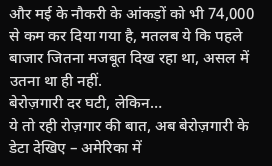और मई के नौकरी के आंकड़ों को भी 74,000 से कम कर दिया गया है, मतलब ये कि पहले बाजार जितना मजबूत दिख रहा था, असल में उतना था ही नहीं.
बेरोज़गारी दर घटी, लेकिन…
ये तो रही रोज़गार की बात, अब बेरोज़गारी के डेटा देखिए – अमेरिका में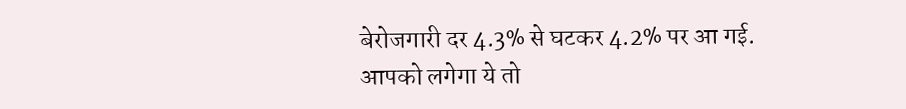बेरोजगारी दर 4.3% से घटकर 4.2% पर आ गई. आपको लगेगा ये तो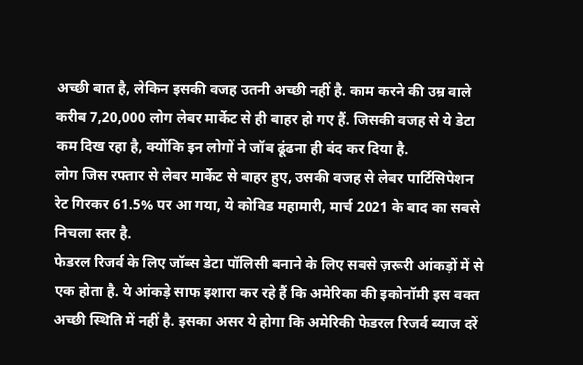अच्छी बात है, लेकिन इसकी वजह उतनी अच्छी नहीं है. काम करने की उम्र वाले करीब 7,20,000 लोग लेबर मार्केट से ही बाहर हो गए हैं. जिसकी वजह से ये डेटा कम दिख रहा है, क्योंकि इन लोगों ने जॉब ढूंढना ही बंद कर दिया है.
लोग जिस रफ्तार से लेबर मार्केट से बाहर हुए, उसकी वजह से लेबर पार्टिसिपेशन रेट गिरकर 61.5% पर आ गया, ये कोविड महामारी, मार्च 2021 के बाद का सबसे निचला स्तर है.
फेडरल रिजर्व के लिए जॉब्स डेटा पॉलिसी बनाने के लिए सबसे ज़रूरी आंकड़ों में से एक होता है. ये आंकड़े साफ इशारा कर रहे हैं कि अमेरिका की इकोनॉमी इस वक्त अच्छी स्थिति में नहीं है. इसका असर ये होगा कि अमेरिकी फेडरल रिजर्व ब्याज दरें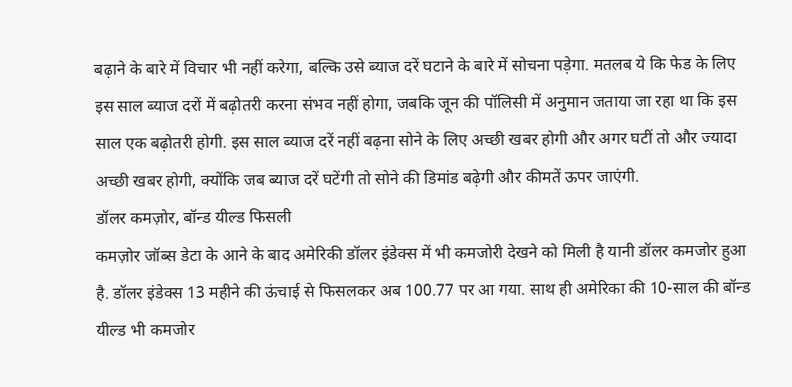बढ़ाने के बारे में विचार भी नहीं करेगा, बल्कि उसे ब्याज दरें घटाने के बारे में सोचना पड़ेगा. मतलब ये कि फेड के लिए इस साल ब्याज दरों में बढ़ोतरी करना संभव नहीं होगा, जबकि जून की पॉलिसी में अनुमान जताया जा रहा था कि इस साल एक बढ़ोतरी होगी. इस साल ब्याज दरें नहीं बढ़ना सोने के लिए अच्छी खबर होगी और अगर घटीं तो और ज्यादा अच्छी खबर होगी, क्योंकि जब ब्याज दरें घटेंगी तो सोने की डिमांड बढ़ेगी और कीमतें ऊपर जाएंगी.
डॉलर कमज़ोर, बॉन्ड यील्ड फिसली
कमज़ोर जॉब्स डेटा के आने के बाद अमेरिकी डॉलर इंडेक्स में भी कमजोरी देखने को मिली है यानी डॉलर कमजोर हुआ है. डॉलर इंडेक्स 13 महीने की ऊंचाई से फिसलकर अब 100.77 पर आ गया. साथ ही अमेरिका की 10-साल की बॉन्ड यील्ड भी कमजोर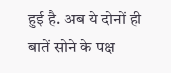हुई है. अब ये दोनों ही बातें सोने के पक्ष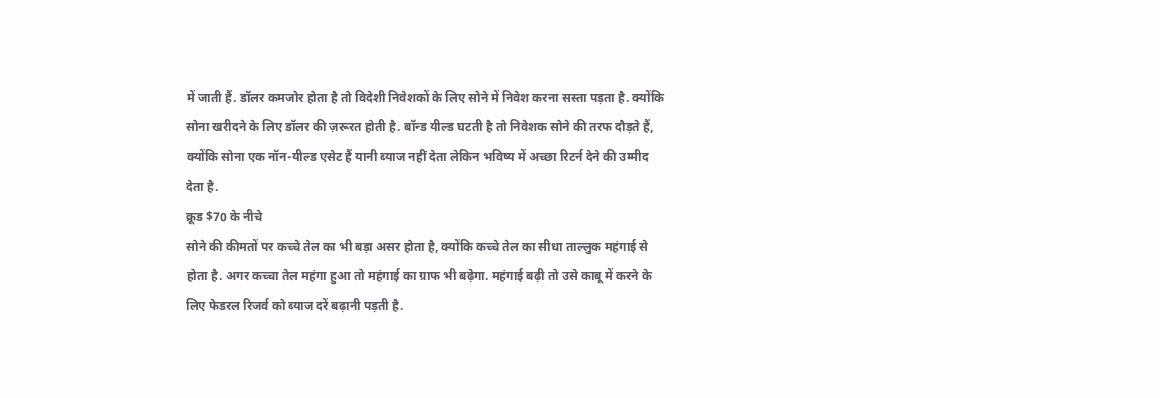में जाती हैं. डॉलर कमजोर होता है तो विदेशी निवेशकों के लिए सोने में निवेश करना सस्ता पड़ता है. क्योंकि सोना खरीदने के लिए डॉलर की ज़रूरत होती है. बॉन्ड यील्ड घटती है तो निवेशक सोने की तरफ दौड़ते हैं, क्योंकि सोना एक नॉन-यील्ड एसेट हैं यानी ब्याज नहीं देता लेकिन भविष्य में अच्छा रिटर्न देने की उम्मीद देता है.
क्रूड $70 के नीचे
सोने की कीमतों पर कच्चे तेल का भी बड़ा असर होता है, क्योंकि कच्चे तेल का सीधा ताल्लुक महंगाई से होता है. अगर कच्चा तेल महंगा हुआ तो महंगाई का ग्राफ भी बढ़ेगा. महंगाई बढ़ी तो उसे काबू में करने के लिए फेडरल रिजर्व को ब्याज दरें बढ़ानी पड़ती है.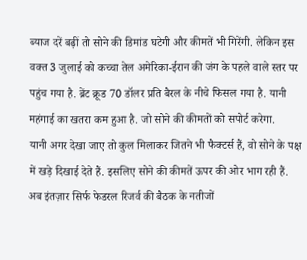ब्याज दरें बढ़ीं तो सोने की डिमांड घटेगी और कीमतें भी गिरेंगी. लेकिन इस वक्त 3 जुलाई को कच्चा तेल अमेरिका-ईरान की जंग के पहले वाले स्तर पर पहुंच गया है. ब्रेंट क्रूड 70 डॉलर प्रति बैरल के नीचे फिसल गया है. यानी महंगाई का खतरा कम हुआ है. जो सोने की कीमतों को सपोर्ट करेगा.
यानी अगर देखा जाए तो कुल मिलाकर जितने भी फैक्टर्स हैं, वो सोने के पक्ष में खड़े दिखाई देते हैं. इसलिए सोने की कीमतें ऊपर की ओर भाग रही हैं. अब इंतज़ार सिर्फ फेडरल रिजर्व की बैठक के नतीजों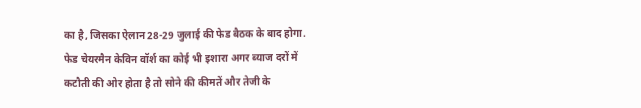का है, जिसका ऐलान 28-29 जुलाई की फेड बैठक के बाद होगा. फेड चेयरमैन केविन वॉर्श का कोई भी इशारा अगर ब्याज दरों में कटौती की ओर होता है तो सोने की कीमतें और तेजी के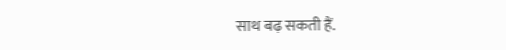साथ बढ़ सकती हैं.